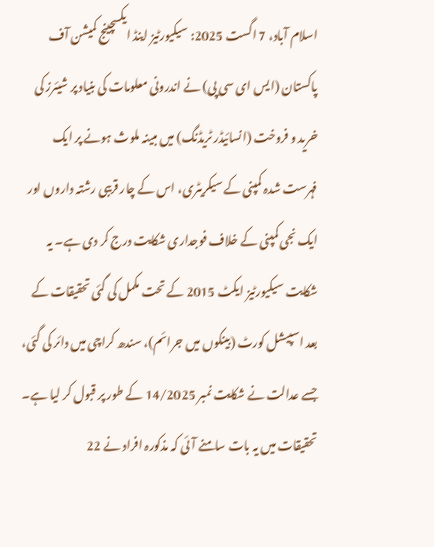اسلام آباد، 7 اگست 2025: سیکیورٹیز اینڈ ایکسچینج کمیشن آف پاکستان (ایس ای سی پی) نے اندرونی معلومات کی بنیاد پر شیئرز کی خرید و فروخت (انسائیڈر ٹریڈنگ) میں مبینہ ملوث ہونے پر ایک فہرست شدہ کمپنی کے سیکریٹری، اس کے چار قریبی رشتہ داروں اور ایک نجی کمپنی کے خلاف فوجداری شکایت درج کر دی ہے۔ یہ شکایت سیکیورٹیز ایکٹ 2015 کے تحت مکمل کی گئی تحقیقات کے بعد اسپیشل کورٹ (بینکوں میں جرائم)، سندھ کراچی میں دائر کی گئی، جسے عدالت نے شکایت نمبر 14/2025 کے طور پر قبول کر لیا ہے۔
تحقیقات میں یہ بات سامنے آئی کہ مذکورہ افراد نے 22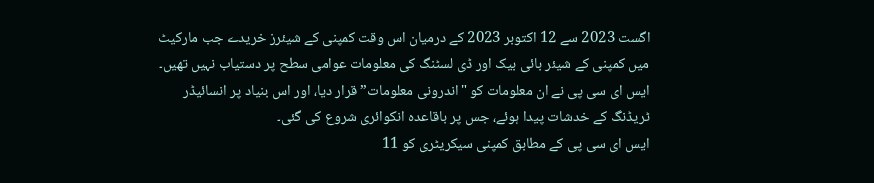اگست 2023 سے 12 اکتوبر 2023 کے درمیان اس وقت کمپنی کے شیئرز خریدے جب مارکیٹ میں کمپنی کے شیئر بائی بیک اور ڈی لسٹنگ کی معلومات عوامی سطح پر دستیاب نہیں تھیں۔ ایس ای سی پی نے ان معلومات کو "اندرونی معلومات” قرار دیا، اور اس بنیاد پر انسائیڈر ٹریڈنگ کے خدشات پیدا ہوئے، جس پر باقاعدہ انکوائری شروع کی گئی۔
ایس ای سی پی کے مطابق کمپنی سیکریٹری کو 11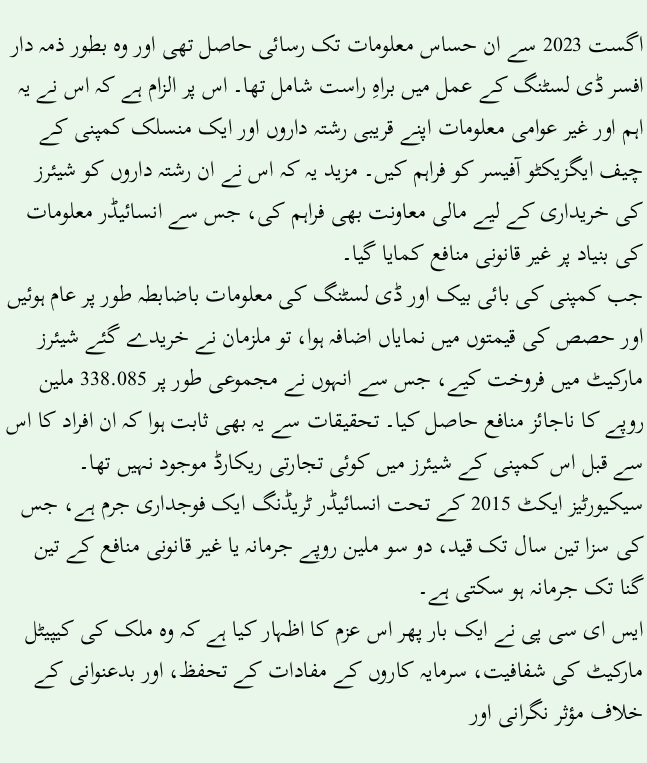اگست 2023 سے ان حساس معلومات تک رسائی حاصل تھی اور وہ بطور ذمہ دار افسر ڈی لسٹنگ کے عمل میں براہِ راست شامل تھا۔ اس پر الزام ہے کہ اس نے یہ اہم اور غیر عوامی معلومات اپنے قریبی رشتہ داروں اور ایک منسلک کمپنی کے چیف ایگزیکٹو آفیسر کو فراہم کیں۔ مزید یہ کہ اس نے ان رشتہ داروں کو شیئرز کی خریداری کے لیے مالی معاونت بھی فراہم کی، جس سے انسائیڈر معلومات کی بنیاد پر غیر قانونی منافع کمایا گیا۔
جب کمپنی کی بائی بیک اور ڈی لسٹنگ کی معلومات باضابطہ طور پر عام ہوئیں اور حصص کی قیمتوں میں نمایاں اضافہ ہوا، تو ملزمان نے خریدے گئے شیئرز مارکیٹ میں فروخت کیے، جس سے انہوں نے مجموعی طور پر 338.085 ملین روپے کا ناجائز منافع حاصل کیا۔ تحقیقات سے یہ بھی ثابت ہوا کہ ان افراد کا اس سے قبل اس کمپنی کے شیئرز میں کوئی تجارتی ریکارڈ موجود نہیں تھا۔
سیکیورٹیز ایکٹ 2015 کے تحت انسائیڈر ٹریڈنگ ایک فوجداری جرم ہے، جس کی سزا تین سال تک قید، دو سو ملین روپے جرمانہ یا غیر قانونی منافع کے تین گنا تک جرمانہ ہو سکتی ہے۔
ایس ای سی پی نے ایک بار پھر اس عزم کا اظہار کیا ہے کہ وہ ملک کی کیپیٹل مارکیٹ کی شفافیت، سرمایہ کاروں کے مفادات کے تحفظ، اور بدعنوانی کے خلاف مؤثر نگرانی اور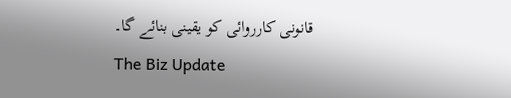قانونی کارروائی کو یقینی بنائے گا۔
The Biz Update